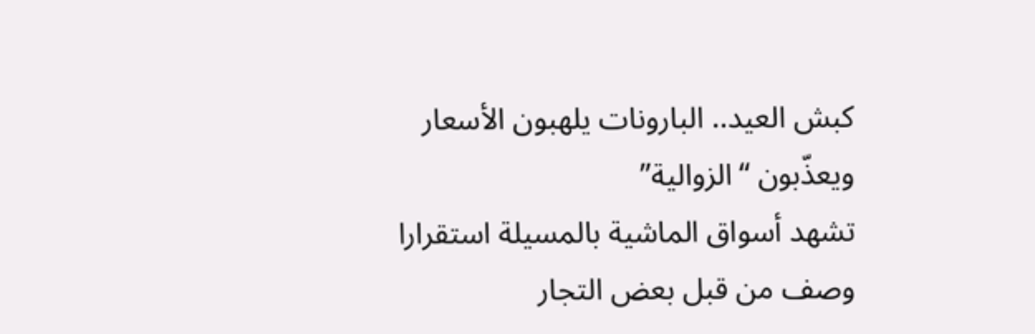كبش العيد.. البارونات يلهبون الأسعار ويعذّبون “الزوالية”
تشهد أسواق الماشية بالمسيلة استقرارا وصف من قبل بعض التجار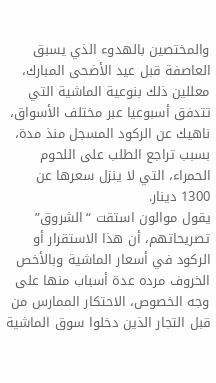والمختصين بالهدوء الذي يسبق العاصفة قبل عيد الأضحى المبارك، معللين ذلك بنوعية الماشية التي تتدفق أسبوعيا عبر مختلف الأسواق، ناهيك عن الركود المسجل منذ مدة، بسبب تراجع الطلب على اللحوم الحمراء، التي لا ينزل سعرها عن 1300 دينار.
يقول موالون استقت “الشروق” تصريحاتهم، أن هذا الاستقرار أو الركود في أسعار الماشية وبالأخص الخروف مرده عدة أسباب منها على وجه الخصوص، الاحتكار الممارس من قبل التجار الذين دخلوا سوق الماشية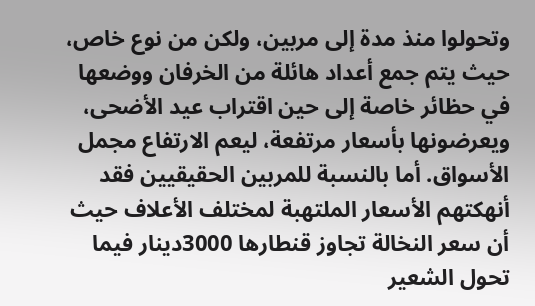وتحولوا منذ مدة إلى مربين، ولكن من نوع خاص، حيث يتم جمع أعداد هائلة من الخرفان ووضعها في حظائر خاصة إلى حين اقتراب عيد الأضحى، ويعرضونها بأسعار مرتفعة، ليعم الارتفاع مجمل الأسواق. أما بالنسبة للمربين الحقيقيين فقد أنهكتهم الأسعار الملتهبة لمختلف الأعلاف حيث أن سعر النخالة تجاوز قنطارها 3000دينار فيما تحول الشعير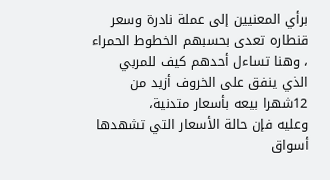برأي المعنيين إلى عملة نادرة وسعر قنطاره تعدى بحسبهم الخطوط الحمراء ، وهنا تساءل أحدهم كيف للمربي الذي ينفق على الخروف أزيد من 12شهرا بيعه بأسعار متدنية،
وعليه فإن حالة الأسعار التي تشهدها أسواق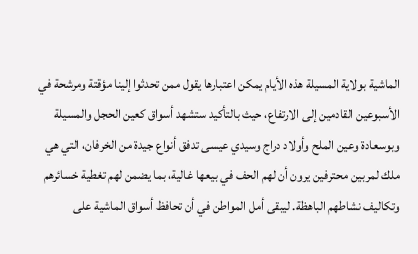الماشية بولاية المسيلة هذه الأيام يمكن اعتبارها يقول ممن تحدثوا إلينا مؤقتة ومرشحة في الأسبوعين القادمين إلى الارتفاع، حيث بالتأكيد ستشهد أسواق كعين الحجل والمسيلة وبوسعادة وعين الملح وأولاد دراج وسيدي عيسى تدفق أنواع جيدة من الخرفان، التي هي ملك لمربين محترفين يرون أن لهم الحف في بيعها غالية، بما يضمن لهم تغطية خسائرهم وتكاليف نشاطهم الباهظة. ليبقى أمل المواطن في أن تحافظ أسواق الماشية على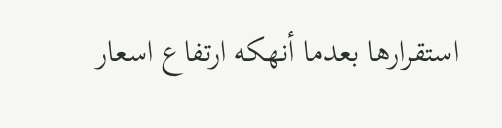استقرارها بعدما أنهكه ارتفاع اسعار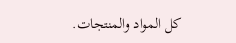كل المواد والمنتجات.